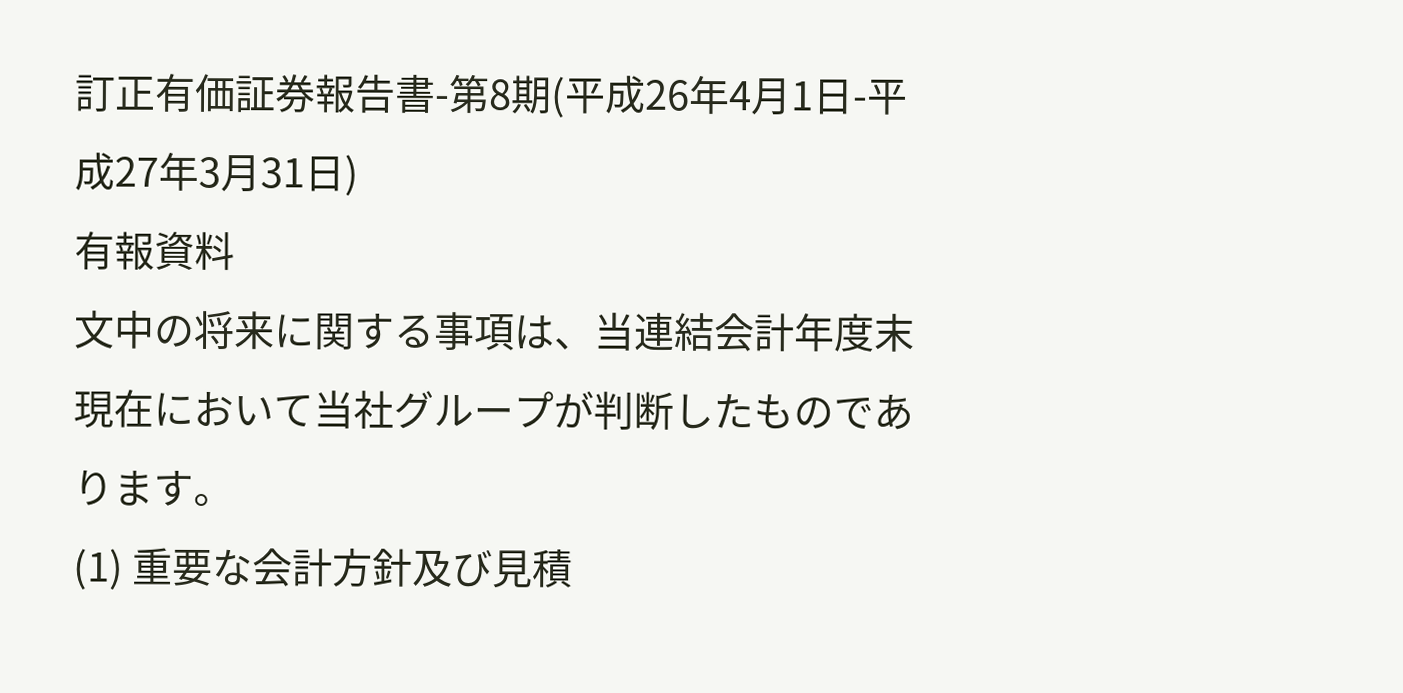訂正有価証券報告書-第8期(平成26年4月1日-平成27年3月31日)
有報資料
文中の将来に関する事項は、当連結会計年度末現在において当社グループが判断したものであります。
(1) 重要な会計方針及び見積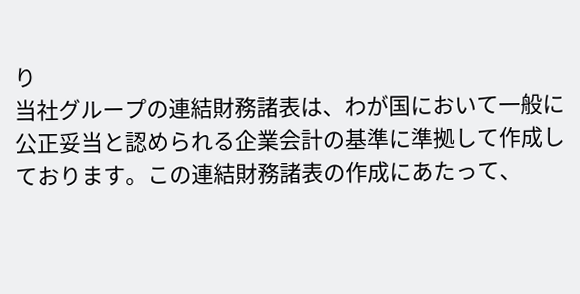り
当社グループの連結財務諸表は、わが国において一般に公正妥当と認められる企業会計の基準に準拠して作成しております。この連結財務諸表の作成にあたって、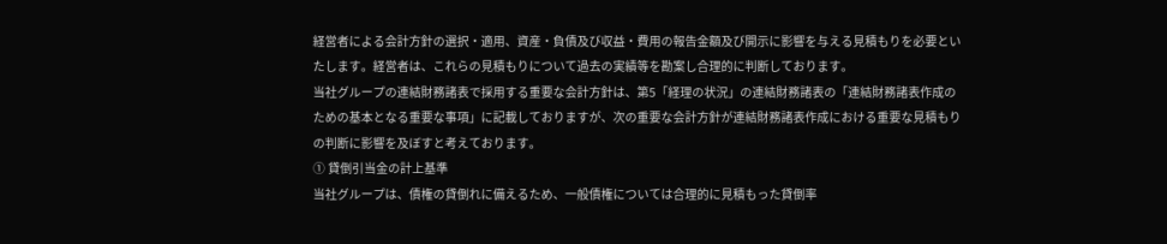経営者による会計方針の選択・適用、資産・負債及び収益・費用の報告金額及び開示に影響を与える見積もりを必要といたします。経営者は、これらの見積もりについて過去の実績等を勘案し合理的に判断しております。
当社グループの連結財務諸表で採用する重要な会計方針は、第5「経理の状況」の連結財務諸表の「連結財務諸表作成のための基本となる重要な事項」に記載しておりますが、次の重要な会計方針が連結財務諸表作成における重要な見積もりの判断に影響を及ぼすと考えております。
① 貸倒引当金の計上基準
当社グループは、債権の貸倒れに備えるため、一般債権については合理的に見積もった貸倒率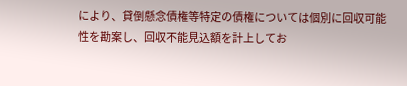により、貸倒懸念債権等特定の債権については個別に回収可能性を勘案し、回収不能見込額を計上してお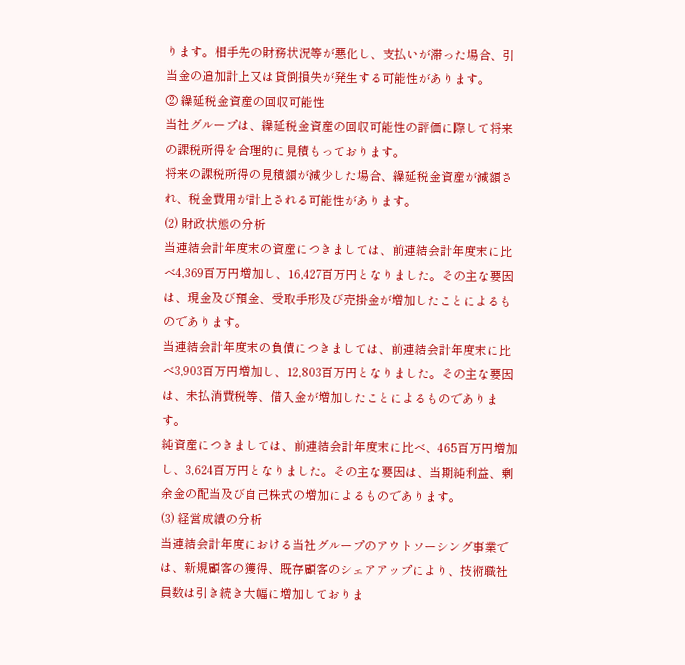ります。相手先の財務状況等が悪化し、支払いが滞った場合、引当金の追加計上又は貸倒損失が発生する可能性があります。
② 繰延税金資産の回収可能性
当社グループは、繰延税金資産の回収可能性の評価に際して将来の課税所得を合理的に見積もっております。
将来の課税所得の見積額が減少した場合、繰延税金資産が減額され、税金費用が計上される可能性があります。
(2) 財政状態の分析
当連結会計年度末の資産につきましては、前連結会計年度末に比べ4,369百万円増加し、16,427百万円となりました。その主な要因は、現金及び預金、受取手形及び売掛金が増加したことによるものであります。
当連結会計年度末の負債につきましては、前連結会計年度末に比べ3,903百万円増加し、12,803百万円となりました。その主な要因は、未払消費税等、借入金が増加したことによるものであります。
純資産につきましては、前連結会計年度末に比べ、465百万円増加し、3,624百万円となりました。その主な要因は、当期純利益、剰余金の配当及び自己株式の増加によるものであります。
(3) 経営成績の分析
当連結会計年度における当社グループのアウトソーシング事業では、新規顧客の獲得、既存顧客のシェアアップにより、技術職社員数は引き続き大幅に増加しておりま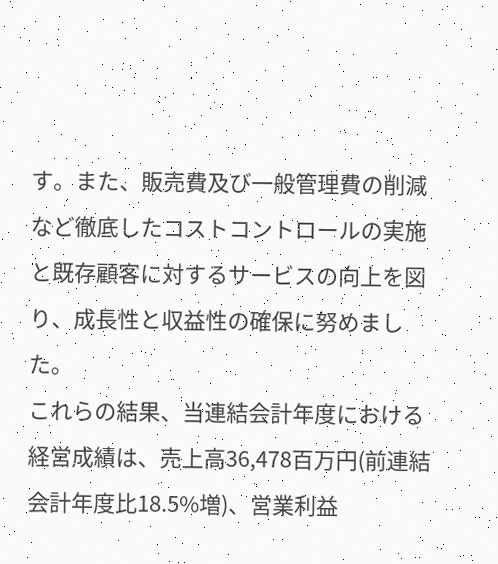す。また、販売費及び一般管理費の削減など徹底したコストコントロールの実施と既存顧客に対するサービスの向上を図り、成長性と収益性の確保に努めました。
これらの結果、当連結会計年度における経営成績は、売上高36,478百万円(前連結会計年度比18.5%増)、営業利益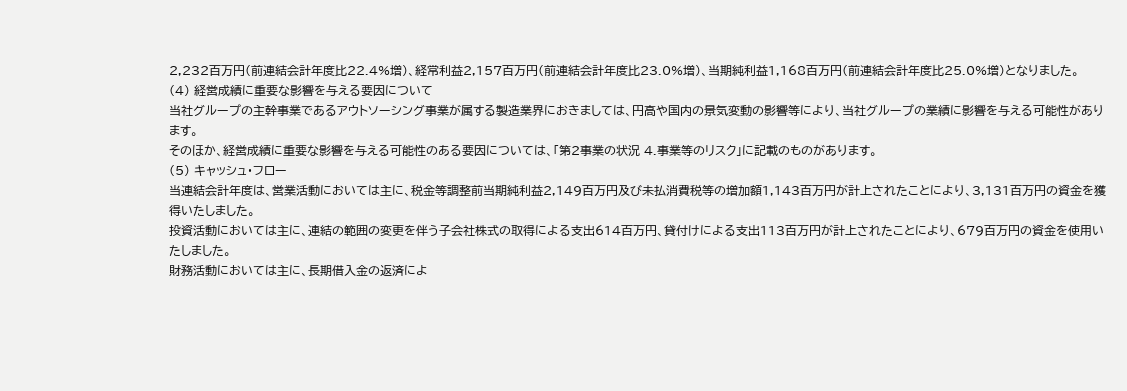2,232百万円(前連結会計年度比22.4%増)、経常利益2,157百万円(前連結会計年度比23.0%増)、当期純利益1,168百万円(前連結会計年度比25.0%増)となりました。
(4) 経営成績に重要な影響を与える要因について
当社グループの主幹事業であるアウトソーシング事業が属する製造業界におきましては、円高や国内の景気変動の影響等により、当社グループの業績に影響を与える可能性があります。
そのほか、経営成績に重要な影響を与える可能性のある要因については、「第2事業の状況 4.事業等のリスク」に記載のものがあります。
(5) キャッシュ・フロー
当連結会計年度は、営業活動においては主に、税金等調整前当期純利益2,149百万円及び未払消費税等の増加額1,143百万円が計上されたことにより、3,131百万円の資金を獲得いたしました。
投資活動においては主に、連結の範囲の変更を伴う子会社株式の取得による支出614百万円、貸付けによる支出113百万円が計上されたことにより、679百万円の資金を使用いたしました。
財務活動においては主に、長期借入金の返済によ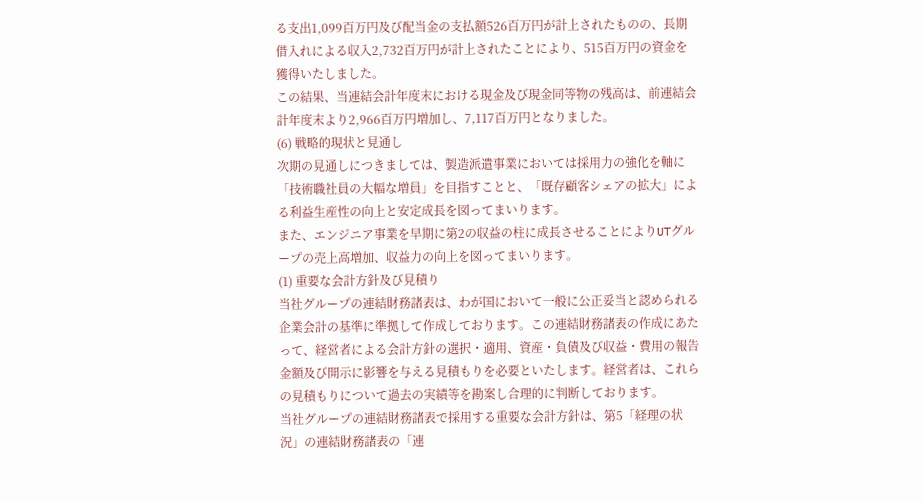る支出1,099百万円及び配当金の支払額526百万円が計上されたものの、長期借入れによる収入2,732百万円が計上されたことにより、515百万円の資金を獲得いたしました。
この結果、当連結会計年度末における現金及び現金同等物の残高は、前連結会計年度末より2,966百万円増加し、7,117百万円となりました。
(6) 戦略的現状と見通し
次期の見通しにつきましては、製造派遣事業においては採用力の強化を軸に「技術職社員の大幅な増員」を目指すことと、「既存顧客シェアの拡大」による利益生産性の向上と安定成長を図ってまいります。
また、エンジニア事業を早期に第2の収益の柱に成長させることによりUTグループの売上高増加、収益力の向上を図ってまいります。
(1) 重要な会計方針及び見積り
当社グループの連結財務諸表は、わが国において一般に公正妥当と認められる企業会計の基準に準拠して作成しております。この連結財務諸表の作成にあたって、経営者による会計方針の選択・適用、資産・負債及び収益・費用の報告金額及び開示に影響を与える見積もりを必要といたします。経営者は、これらの見積もりについて過去の実績等を勘案し合理的に判断しております。
当社グループの連結財務諸表で採用する重要な会計方針は、第5「経理の状況」の連結財務諸表の「連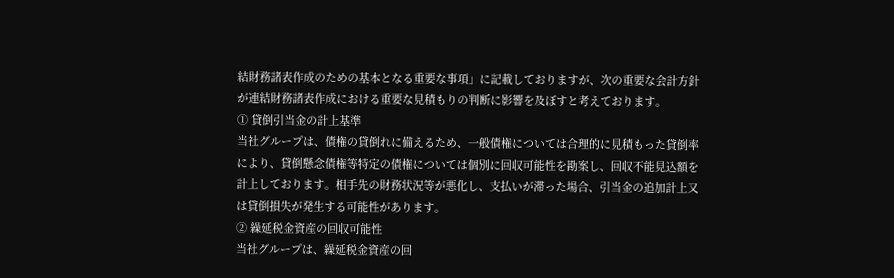結財務諸表作成のための基本となる重要な事項」に記載しておりますが、次の重要な会計方針が連結財務諸表作成における重要な見積もりの判断に影響を及ぼすと考えております。
① 貸倒引当金の計上基準
当社グループは、債権の貸倒れに備えるため、一般債権については合理的に見積もった貸倒率により、貸倒懸念債権等特定の債権については個別に回収可能性を勘案し、回収不能見込額を計上しております。相手先の財務状況等が悪化し、支払いが滞った場合、引当金の追加計上又は貸倒損失が発生する可能性があります。
② 繰延税金資産の回収可能性
当社グループは、繰延税金資産の回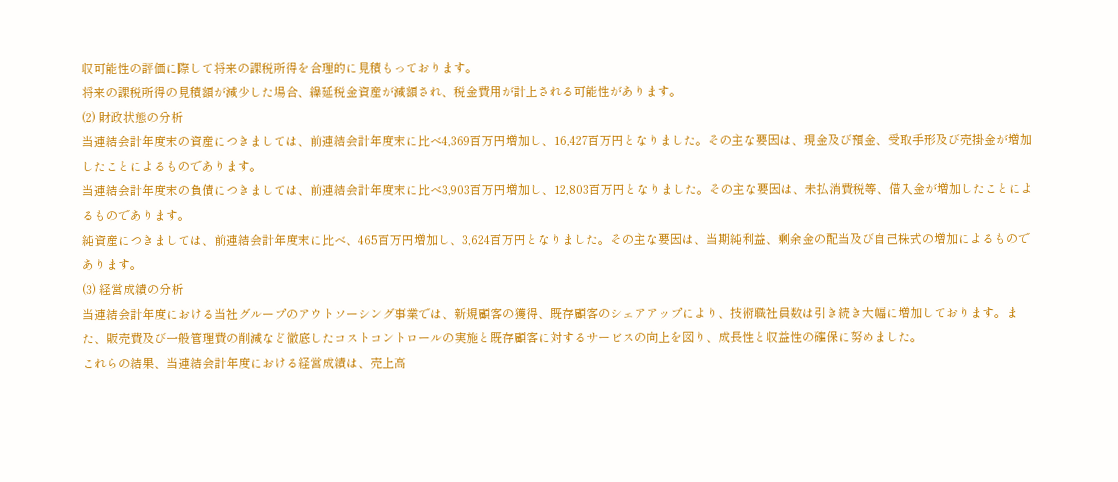収可能性の評価に際して将来の課税所得を合理的に見積もっております。
将来の課税所得の見積額が減少した場合、繰延税金資産が減額され、税金費用が計上される可能性があります。
(2) 財政状態の分析
当連結会計年度末の資産につきましては、前連結会計年度末に比べ4,369百万円増加し、16,427百万円となりました。その主な要因は、現金及び預金、受取手形及び売掛金が増加したことによるものであります。
当連結会計年度末の負債につきましては、前連結会計年度末に比べ3,903百万円増加し、12,803百万円となりました。その主な要因は、未払消費税等、借入金が増加したことによるものであります。
純資産につきましては、前連結会計年度末に比べ、465百万円増加し、3,624百万円となりました。その主な要因は、当期純利益、剰余金の配当及び自己株式の増加によるものであります。
(3) 経営成績の分析
当連結会計年度における当社グループのアウトソーシング事業では、新規顧客の獲得、既存顧客のシェアアップにより、技術職社員数は引き続き大幅に増加しております。また、販売費及び一般管理費の削減など徹底したコストコントロールの実施と既存顧客に対するサービスの向上を図り、成長性と収益性の確保に努めました。
これらの結果、当連結会計年度における経営成績は、売上高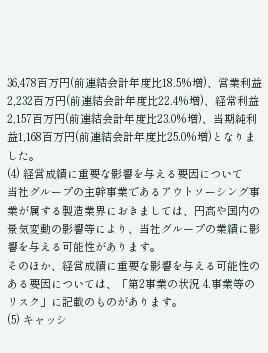36,478百万円(前連結会計年度比18.5%増)、営業利益2,232百万円(前連結会計年度比22.4%増)、経常利益2,157百万円(前連結会計年度比23.0%増)、当期純利益1,168百万円(前連結会計年度比25.0%増)となりました。
(4) 経営成績に重要な影響を与える要因について
当社グループの主幹事業であるアウトソーシング事業が属する製造業界におきましては、円高や国内の景気変動の影響等により、当社グループの業績に影響を与える可能性があります。
そのほか、経営成績に重要な影響を与える可能性のある要因については、「第2事業の状況 4.事業等のリスク」に記載のものがあります。
(5) キャッシ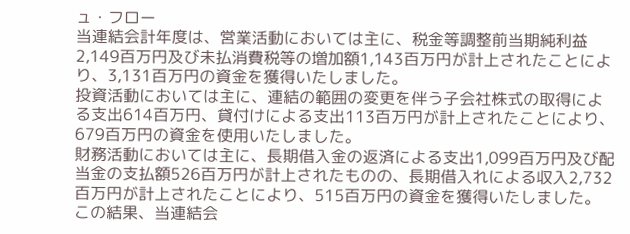ュ・フロー
当連結会計年度は、営業活動においては主に、税金等調整前当期純利益2,149百万円及び未払消費税等の増加額1,143百万円が計上されたことにより、3,131百万円の資金を獲得いたしました。
投資活動においては主に、連結の範囲の変更を伴う子会社株式の取得による支出614百万円、貸付けによる支出113百万円が計上されたことにより、679百万円の資金を使用いたしました。
財務活動においては主に、長期借入金の返済による支出1,099百万円及び配当金の支払額526百万円が計上されたものの、長期借入れによる収入2,732百万円が計上されたことにより、515百万円の資金を獲得いたしました。
この結果、当連結会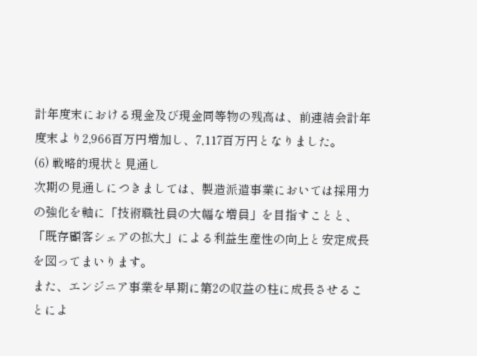計年度末における現金及び現金同等物の残高は、前連結会計年度末より2,966百万円増加し、7,117百万円となりました。
(6) 戦略的現状と見通し
次期の見通しにつきましては、製造派遣事業においては採用力の強化を軸に「技術職社員の大幅な増員」を目指すことと、「既存顧客シェアの拡大」による利益生産性の向上と安定成長を図ってまいります。
また、エンジニア事業を早期に第2の収益の柱に成長させることによ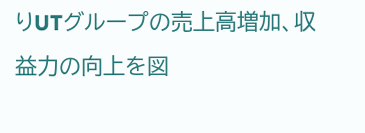りUTグループの売上高増加、収益力の向上を図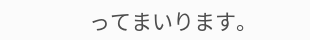ってまいります。